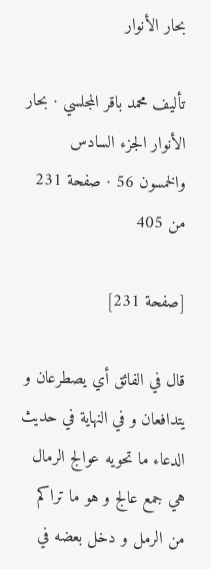بحار الأنوار

تأليف محمد باقر المجلسي · بحار الأنوار الجزء السادس والخمسون 56 · صفحة 231 من 405

[صفحة 231]

قال في الفائق أي يصطرعان و يتدافعان و في النهاية في حديث الدعاء ما تحويه عوالج الرمال هي جمع عالج و هو ما تراكم من الرمل و دخل بعضه في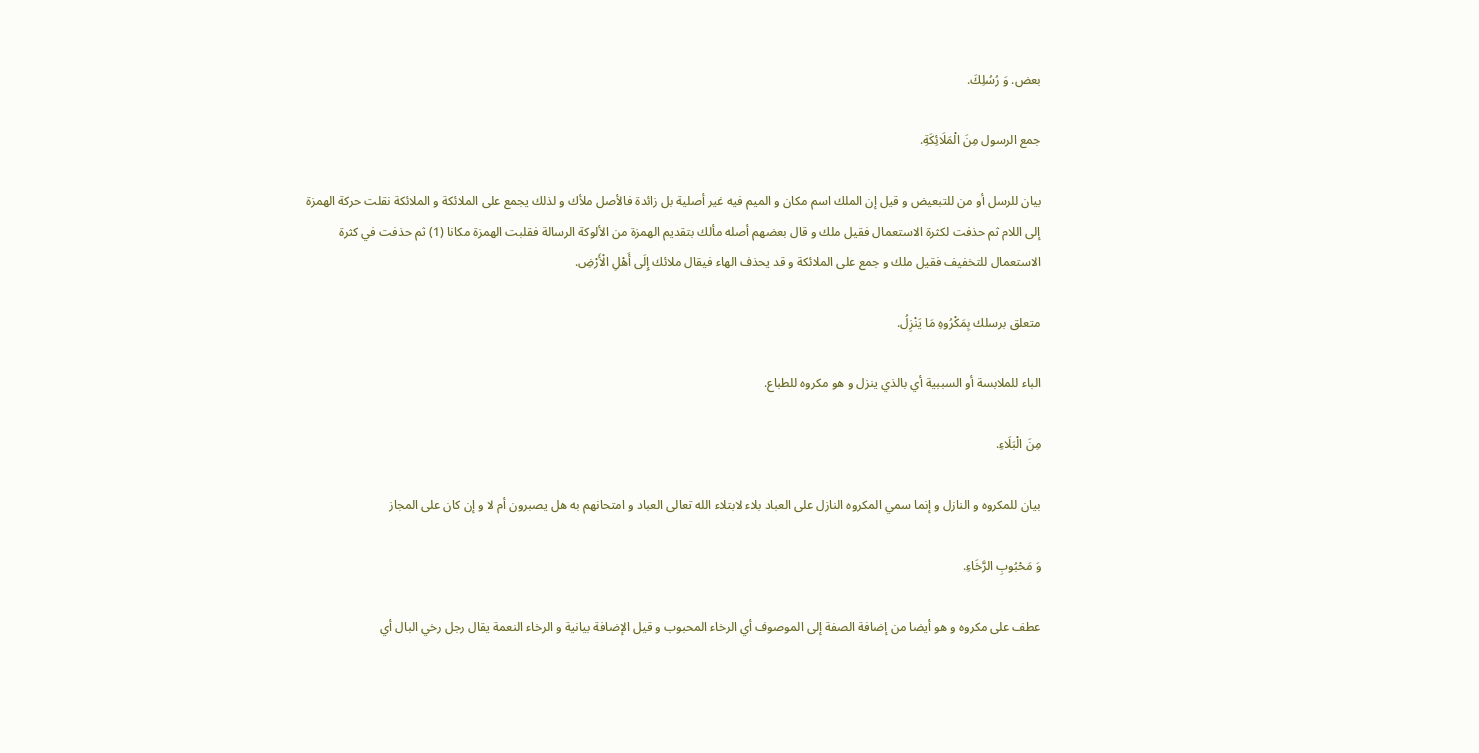بعض. وَ رُسُلِكَ.

جمع الرسول مِنَ الْمَلَائِكَةِ.

بيان للرسل أو من للتبعيض و قيل إن الملك اسم مكان و الميم فيه غير أصلية بل زائدة فالأصل ملأك و لذلك يجمع على الملائكة و الملائكة نقلت حركة الهمزة إلى اللام ثم حذفت لكثرة الاستعمال فقيل ملك و قال بعضهم أصله مألك بتقديم الهمزة من الألوكة الرسالة فقلبت الهمزة مكانا (1) ثم حذفت في كثرة الاستعمال للتخفيف فقيل ملك و جمع على الملائكة و قد يحذف الهاء فيقال ملائك إِلَى أَهْلِ الْأَرْضِ.

متعلق برسلك بِمَكْرُوهِ مَا يَنْزِلُ.

الباء للملابسة أو السببية أي بالذي ينزل و هو مكروه للطباع.

مِنَ الْبَلَاءِ.

بيان للمكروه و النازل و إنما سمي المكروه النازل على العباد بلاء لابتلاء الله تعالى العباد و امتحانهم به هل يصبرون أم لا و إن كان على المجاز

وَ مَحْبُوبِ الرَّخَاءِ.

عطف على مكروه و هو أيضا من إضافة الصفة إلى الموصوف أي الرخاء المحبوب و قيل الإضافة بيانية و الرخاء النعمة يقال رجل رخي البال أي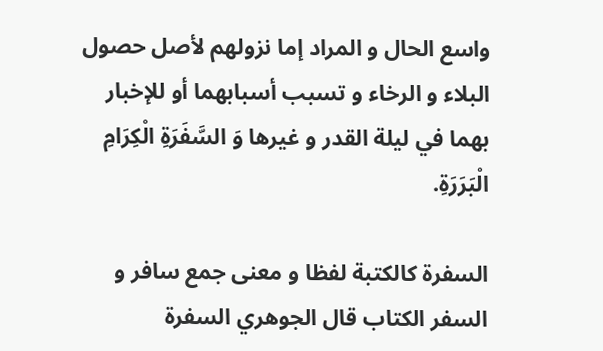واسع الحال و المراد إما نزولهم لأصل حصول البلاء و الرخاء و تسبب أسبابهما أو للإخبار بهما في ليلة القدر و غيرها وَ السَّفَرَةِ الْكِرَامِ الْبَرَرَةِ.

السفرة كالكتبة لفظا و معنى جمع سافر و السفر الكتاب قال الجوهري السفرة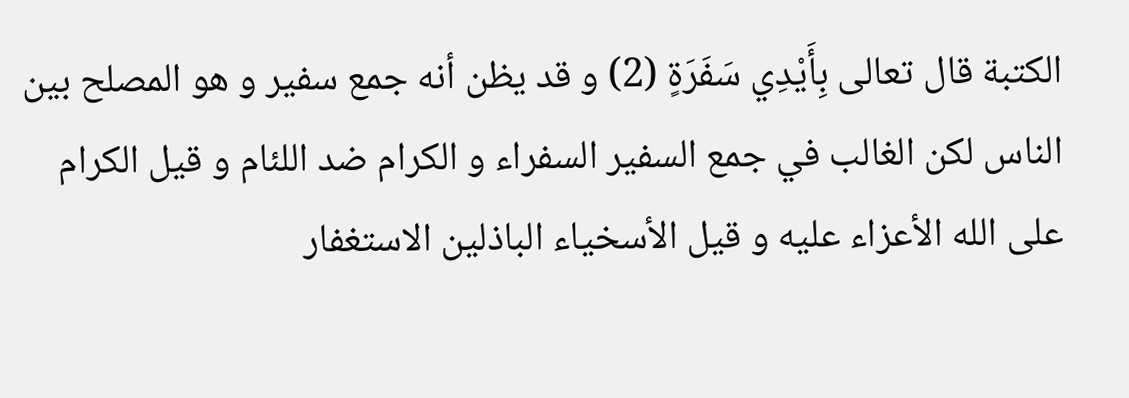الكتبة قال تعالى بِأَيْدِي سَفَرَةٍ (2) و قد يظن أنه جمع سفير و هو المصلح بين الناس لكن الغالب في جمع السفير السفراء و الكرام ضد اللئام و قيل الكرام على الله الأعزاء عليه و قيل الأسخياء الباذلين الاستغفار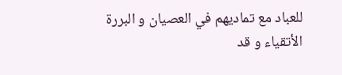للعباد مع تماديهم في العصيان و البررة الأتقياء و قد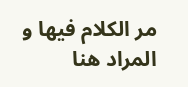مر الكلام فيها و المراد هنا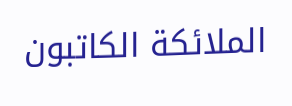الملائكة الكاتبون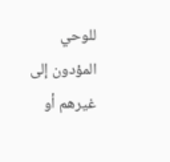للوحي المؤدون إلى غيرهم أو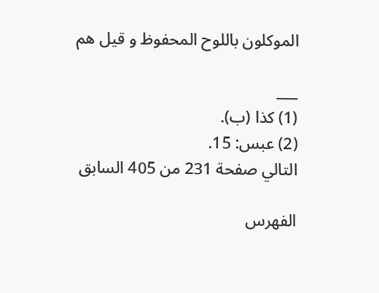الموكلون باللوح المحفوظ و قيل هم

___
(1) كذا (ب).
(2) عبس: 15.
التالي صفحة 231 من 405 السابق

الفهرس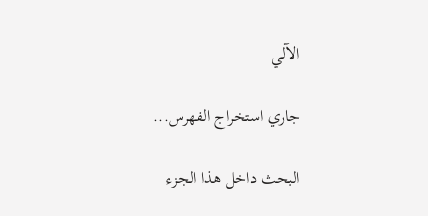الآلي

جاري استخراج الفهرس...

البحث داخل هذا الجزء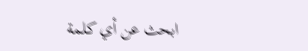ابحث عن أي كلمة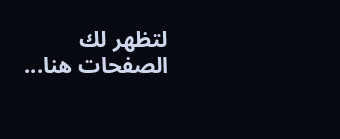لتظهر لك الصفحات هنا...